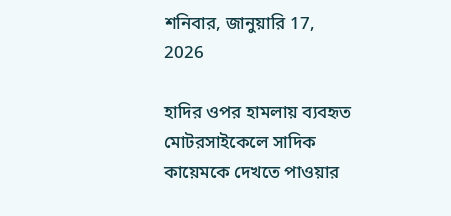শনিবার, জানুয়ারি 17, 2026

হাদির ওপর হামলায় ব্যবহৃত মোটরসাইকেলে সাদিক কায়েমকে দেখতে পাওয়ার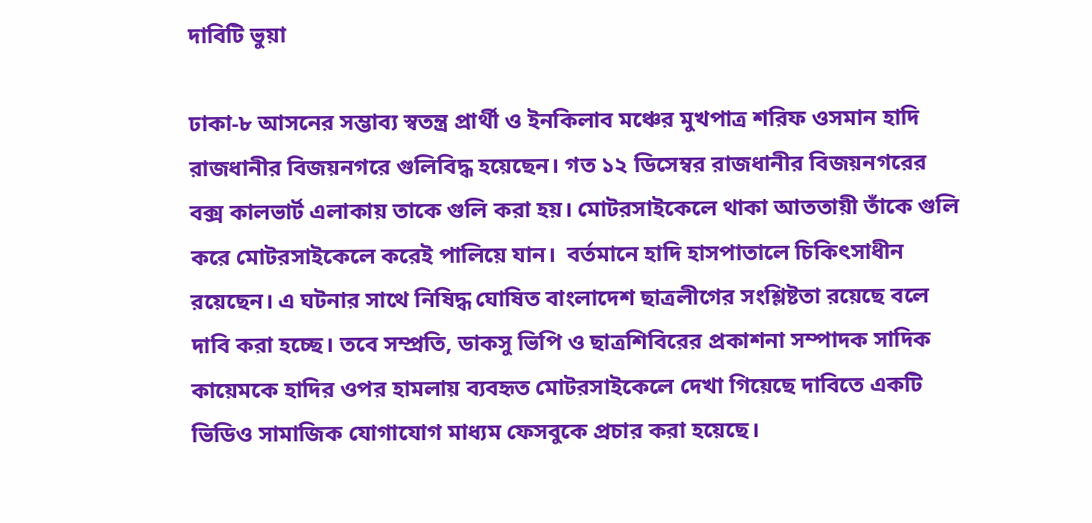দাবিটি ভুয়া

ঢাকা-৮ আসনের সম্ভাব্য স্বতন্ত্র প্রার্থী ও ইনকিলাব মঞ্চের মুখপাত্র শরিফ ওসমান হাদি রাজধানীর বিজয়নগরে গুলিবিদ্ধ হয়েছেন। গত ১২ ডিসেম্বর রাজধানীর বিজয়নগরের বক্স কালভার্ট এলাকায় তাকে গুলি করা হয়। মোটরসাইকেলে থাকা আততায়ী তাঁকে গুলি করে মোটরসাইকেলে করেই পালিয়ে যান।  বর্তমানে হাদি হাসপাতালে চিকিৎসাধীন রয়েছেন। এ ঘটনার সাথে নিষিদ্ধ ঘোষিত বাংলাদেশ ছাত্রলীগের সংশ্লিষ্টতা রয়েছে বলে দাবি করা হচ্ছে। তবে সম্প্রতি, ডাকসু ভিপি ও ছাত্রশিবিরের প্রকাশনা সম্পাদক সাদিক কায়েমকে হাদির ওপর হামলায় ব্যবহৃত মোটরসাইকেলে দেখা গিয়েছে দাবিতে একটি ভিডিও সামাজিক যোগাযোগ মাধ্যম ফেসবুকে প্রচার করা হয়েছে।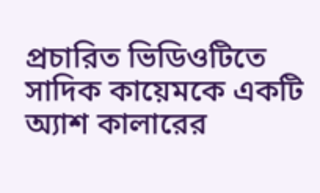প্রচারিত ভিডিওটিতে সাদিক কায়েমকে একটি অ্যাশ কালারের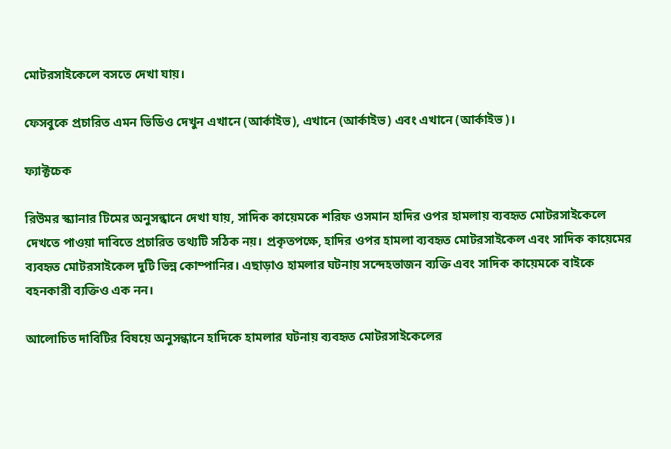মোটরসাইকেলে বসতে দেখা যায়।

ফেসবুকে প্রচারিত এমন ভিডিও দেখুন এখানে (আর্কাইভ), এখানে (আর্কাইভ) এবং এখানে (আর্কাইভ)।

ফ্যাক্টচেক

রিউমর স্ক্যানার টিমের অনুসন্ধানে দেখা যায়, সাদিক কায়েমকে শরিফ ওসমান হাদির ওপর হামলায় ব্যবহৃত মোটরসাইকেলে দেখতে পাওয়া দাবিতে প্রচারিত তথ্যটি সঠিক নয়। প্রকৃতপক্ষে, হাদির ওপর হামলা ব্যবহৃত মোটরসাইকেল এবং সাদিক কায়েমের ব্যবহৃত মোটরসাইকেল দুটি ভিন্ন কোম্পানির। এছাড়াও হামলার ঘটনায় সন্দেহভাজন ব্যক্তি এবং সাদিক কায়েমকে বাইকে বহনকারী ব্যক্তিও এক নন।

আলোচিত দাবিটির বিষয়ে অনুসন্ধানে হাদিকে হামলার ঘটনায় ব্যবহৃত মোটরসাইকেলের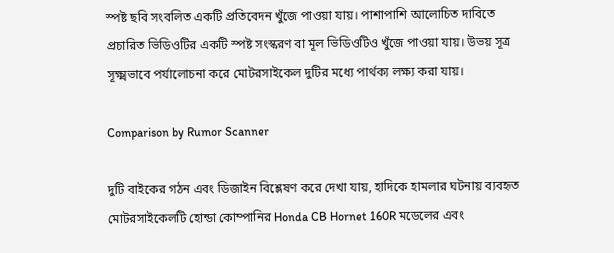স্পষ্ট ছবি সংবলিত একটি প্রতিবেদন খুঁজে পাওয়া যায়। পাশাপাশি আলোচিত দাবিতে প্রচারিত ভিডিওটির একটি স্পষ্ট সংস্করণ বা মূল ভিডিওটিও খুঁজে পাওয়া যায়। উভয় সূত্র সূক্ষ্মভাবে পর্যালোচনা করে মোটরসাইকেল দুটির মধ্যে পার্থক্য লক্ষ্য করা যায়।

Comparison by Rumor Scanner

দুটি বাইকের গঠন এবং ডিজাইন বিশ্লেষণ করে দেখা যায়, হাদিকে হামলার ঘটনায় ব্যবহৃত মোটরসাইকেলটি হোন্ডা কোম্পানির Honda CB Hornet 160R মডেলের এবং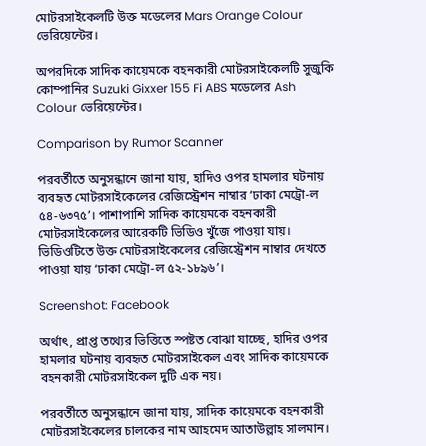মোটরসাইকেলটি উক্ত মডেলের Mars Orange Colour ভেরিয়েন্টের।

অপরদিকে সাদিক কায়েমকে বহনকারী মোটরসাইকেলটি সুজুকি কোম্পানির Suzuki Gixxer 155 Fi ABS মডেলের Ash Colour ভেরিয়েন্টের।

Comparison by Rumor Scanner

পরবর্তীতে অনুসন্ধানে জানা যায়, হাদিও ওপর হামলার ঘটনায় ব্যবহৃত মোটরসাইকেলের রেজিস্ট্রেশন নাম্বার ‘ঢাকা মেট্রো-ল ৫৪-৬৩৭৫’। পাশাপাশি সাদিক কায়েমকে বহনকারী মোটরসাইকেলের আরেকটি ভিডিও খুঁজে পাওয়া যায়। ভিডিওটিতে উক্ত মোটরসাইকেলের রেজিস্ট্রেশন নাম্বার দেখতে পাওয়া যায় ‘ঢাকা মেট্রো-ল ৫২-১৮৯৬’।

Screenshot: Facebook

অর্থাৎ, প্রাপ্ত তথ্যের ভিত্তিতে স্পষ্টত বোঝা যাচ্ছে, হাদির ওপর হামলার ঘটনায় ব্যবহৃত মোটরসাইকেল এবং সাদিক কায়েমকে বহনকারী মোটরসাইকেল দুটি এক নয়।

পরবর্তীতে অনুসন্ধানে জানা যায়, সাদিক কায়েমকে বহনকারী মোটরসাইকেলের চালকের নাম আহমেদ আতাউল্লাহ সালমান।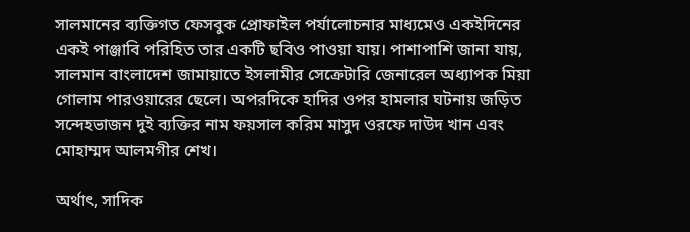সালমানের ব্যক্তিগত ফেসবুক প্রোফাইল পর্যালোচনার মাধ্যমেও একইদিনের একই পাঞ্জাবি পরিহিত তার একটি ছবিও পাওয়া যায়। পাশাপাশি জানা যায়, সালমান বাংলাদেশ জামায়াতে ইসলামীর সেক্রেটারি জেনারেল অধ্যাপক মিয়া গোলাম পারওয়ারের ছেলে। অপরদিকে হাদির ওপর হামলার ঘটনায় জড়িত সন্দেহভাজন দুই ব্যক্তির নাম ফয়সাল করিম মাসুদ ওরফে দাউদ খান এবং মোহাম্মদ আলমগীর শেখ।

অর্থাৎ, সাদিক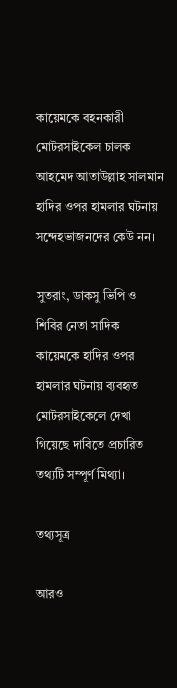কায়েমকে বহনকারী মোটরসাইকেল চালক আহমেদ আতাউল্লাহ সালমান হাদির ওপর হামলার ঘটনায় সন্দেহভাজনদের কেউ নন।

সুতরাং, ডাকসু ভিপি ও শিবির নেতা সাদিক কায়েমকে হাদির ওপর হামলার ঘটনায় ব্যবহৃত মোটরসাইকেলে দেখা গিয়েছে দাবিতে প্রচারিত তথ্যটি সম্পূর্ণ মিথ্যা।

তথ্যসূত্র

আরও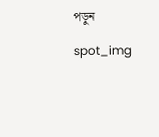পড়ুন

spot_img